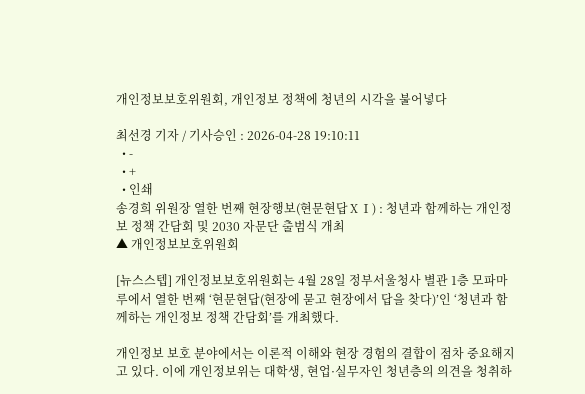개인정보보호위원회, 개인정보 정책에 청년의 시각을 불어넣다

최선경 기자 / 기사승인 : 2026-04-28 19:10:11
  • -
  • +
  • 인쇄
송경희 위원장 열한 번째 현장행보(현문현답ⅩⅠ) : 청년과 함께하는 개인정보 정책 간담회 및 2030 자문단 출범식 개최
▲ 개인정보보호위원회

[뉴스스텝] 개인정보보호위원회는 4월 28일 정부서울청사 별관 1층 모파마루에서 열한 번째 ‘현문현답(현장에 묻고 현장에서 답을 찾다)’인 ‘청년과 함께하는 개인정보 정책 간담회’를 개최했다.

개인정보 보호 분야에서는 이론적 이해와 현장 경험의 결합이 점차 중요해지고 있다. 이에 개인정보위는 대학생, 현업·실무자인 청년층의 의견을 청취하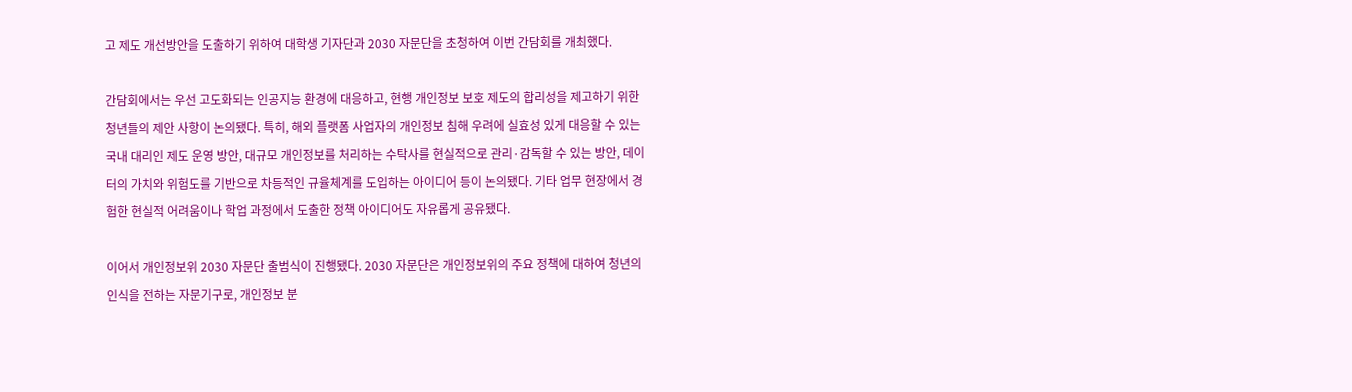고 제도 개선방안을 도출하기 위하여 대학생 기자단과 2030 자문단을 초청하여 이번 간담회를 개최했다.

간담회에서는 우선 고도화되는 인공지능 환경에 대응하고, 현행 개인정보 보호 제도의 합리성을 제고하기 위한 청년들의 제안 사항이 논의됐다. 특히, 해외 플랫폼 사업자의 개인정보 침해 우려에 실효성 있게 대응할 수 있는 국내 대리인 제도 운영 방안, 대규모 개인정보를 처리하는 수탁사를 현실적으로 관리·감독할 수 있는 방안, 데이터의 가치와 위험도를 기반으로 차등적인 규율체계를 도입하는 아이디어 등이 논의됐다. 기타 업무 현장에서 경험한 현실적 어려움이나 학업 과정에서 도출한 정책 아이디어도 자유롭게 공유됐다.

이어서 개인정보위 2030 자문단 출범식이 진행됐다. 2030 자문단은 개인정보위의 주요 정책에 대하여 청년의 인식을 전하는 자문기구로, 개인정보 분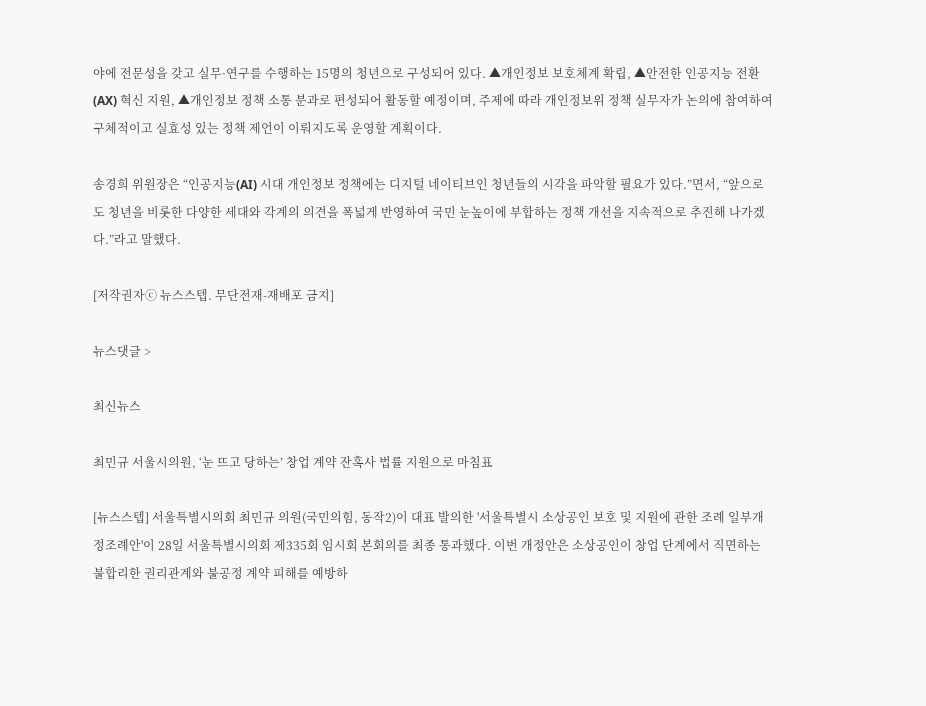야에 전문성을 갖고 실무·연구를 수행하는 15명의 청년으로 구성되어 있다. ▲개인정보 보호체계 확립, ▲안전한 인공지능 전환(AX) 혁신 지원, ▲개인정보 정책 소통 분과로 편성되어 활동할 예정이며, 주제에 따라 개인정보위 정책 실무자가 논의에 참여하여 구체적이고 실효성 있는 정책 제언이 이뤄지도록 운영할 계획이다.

송경희 위원장은 “인공지능(AI) 시대 개인정보 정책에는 디지털 네이티브인 청년들의 시각을 파악할 필요가 있다.”면서, “앞으로도 청년을 비롯한 다양한 세대와 각계의 의견을 폭넓게 반영하여 국민 눈높이에 부합하는 정책 개선을 지속적으로 추진해 나가겠다.”라고 말했다.

[저작권자ⓒ 뉴스스텝. 무단전재-재배포 금지]

뉴스댓글 >

최신뉴스

최민규 서울시의원, ‘눈 뜨고 당하는’ 창업 계약 잔혹사 법률 지원으로 마침표

[뉴스스텝] 서울특별시의회 최민규 의원(국민의힘, 동작2)이 대표 발의한 '서울특별시 소상공인 보호 및 지원에 관한 조례 일부개정조례안'이 28일 서울특별시의회 제335회 임시회 본회의를 최종 통과했다. 이번 개정안은 소상공인이 창업 단계에서 직면하는 불합리한 권리관계와 불공정 계약 피해를 예방하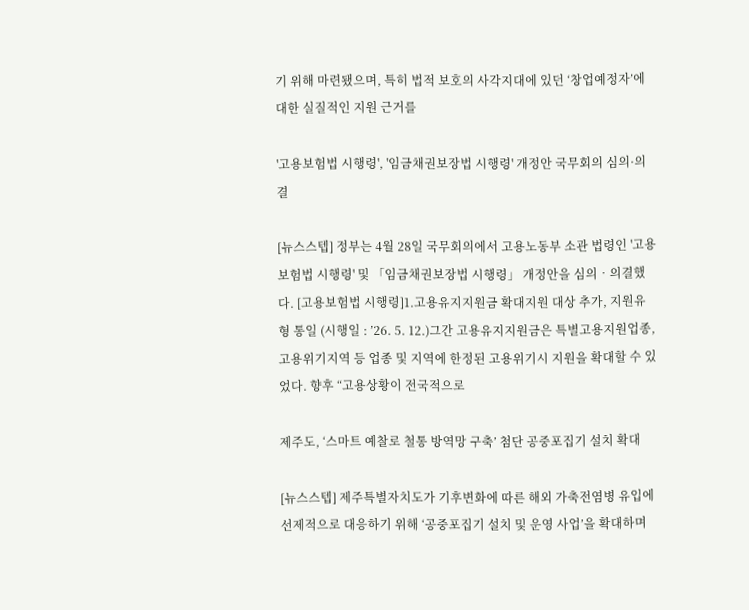기 위해 마련됐으며, 특히 법적 보호의 사각지대에 있던 ‘창업예정자’에 대한 실질적인 지원 근거를

'고용보험법 시행령', '임금채권보장법 시행령' 개정안 국무회의 심의·의결

[뉴스스텝] 정부는 4월 28일 국무회의에서 고용노동부 소관 법령인 '고용보험법 시행령' 및 「임금채권보장법 시행령」 개정안을 심의‧의결했다. [고용보험법 시행령]1.고용유지지원금 확대지원 대상 추가, 지원유형 통일 (시행일 : ’26. 5. 12.)그간 고용유지지원금은 특별고용지원업종, 고용위기지역 등 업종 및 지역에 한정된 고용위기시 지원을 확대할 수 있었다. 향후 “고용상황이 전국적으로

제주도, ‘스마트 예찰로 철통 방역망 구축’ 첨단 공중포집기 설치 확대

[뉴스스텝] 제주특별자치도가 기후변화에 따른 해외 가축전염병 유입에 선제적으로 대응하기 위해 ‘공중포집기 설치 및 운영 사업’을 확대하며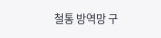철통 방역망 구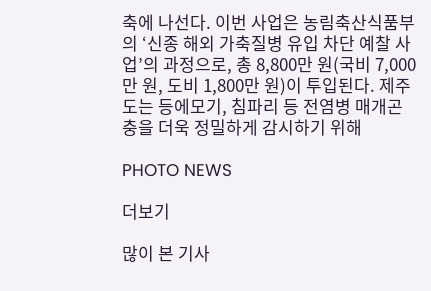축에 나선다. 이번 사업은 농림축산식품부의 ‘신종 해외 가축질병 유입 차단 예찰 사업’의 과정으로, 총 8,800만 원(국비 7,000만 원, 도비 1,800만 원)이 투입된다. 제주도는 등에모기, 침파리 등 전염병 매개곤충을 더욱 정밀하게 감시하기 위해

PHOTO NEWS

더보기

많이 본 기사